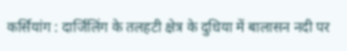कर्सियांग : दार्जिलिंग के तलहटी क्षेत्र के दुधिया में बालासन नदी पर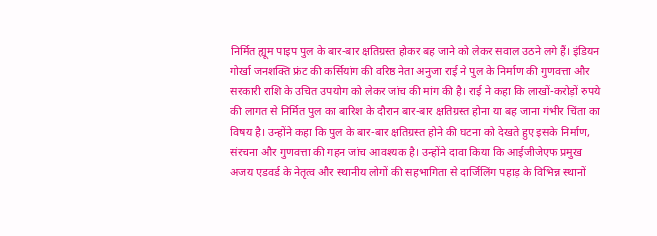निर्मित ह्यूम पाइप पुल के बार-बार क्षतिग्रस्त होकर बह जाने को लेकर सवाल उठने लगे हैं। इंडियन गोर्खा जनशक्ति फ्रंट की कर्सियांग की वरिष्ठ नेता अनुजा राई ने पुल के निर्माण की गुणवत्ता और सरकारी राशि के उचित उपयोग को लेकर जांच की मांग की है। राई ने कहा कि लाखों-करोड़ों रुपये की लागत से निर्मित पुल का बारिश के दौरान बार-बार क्षतिग्रस्त होना या बह जाना गंभीर चिंता का विषय है। उन्होंने कहा कि पुल के बार-बार क्षतिग्रस्त होने की घटना को देखते हुए इसके निर्माण, संरचना और गुणवत्ता की गहन जांच आवश्यक है। उन्होंने दावा किया कि आईजीजेएफ प्रमुख अजय एडवर्ड के नेतृत्व और स्थानीय लोगों की सहभागिता से दार्जिलिंग पहाड़ के विभिन्न स्थानों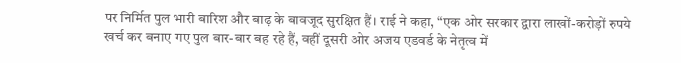पर निर्मित पुल भारी बारिश और बाढ़ के बावजूद सुरक्षित हैं। राई ने कहा, “एक ओर सरकार द्वारा लाखों-करोड़ों रुपये खर्च कर बनाए गए पुल बार-बार बह रहे हैं, वहीं दूसरी ओर अजय एडवर्ड के नेतृत्व में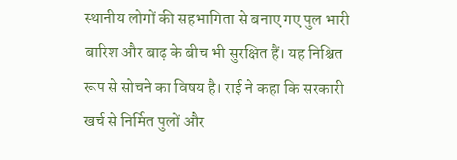स्थानीय लोगों की सहभागिता से बनाए गए पुल भारी बारिश और बाढ़ के बीच भी सुरक्षित हैं। यह निश्चित रूप से सोचने का विषय है। राई ने कहा कि सरकारी खर्च से निर्मित पुलों और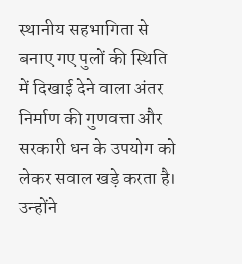स्थानीय सहभागिता से बनाए गए पुलों की स्थिति में दिखाई देने वाला अंतर निर्माण की गुणवत्ता और सरकारी धन के उपयोग को लेकर सवाल खड़े करता है। उन्होंने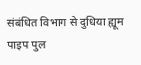संबंधित विभाग से दुधिया ह्यूम पाइप पुल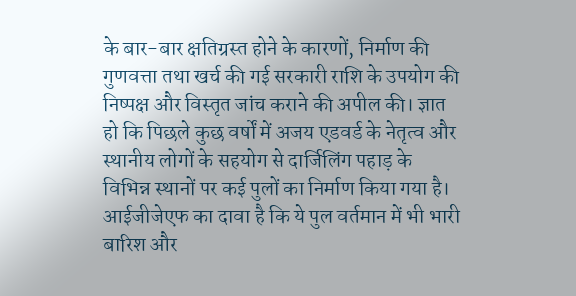के बार-बार क्षतिग्रस्त होने के कारणों, निर्माण की गुणवत्ता तथा खर्च की गई सरकारी राशि के उपयोग की निष्पक्ष और विस्तृत जांच कराने की अपील की। ज्ञात हो कि पिछले कुछ वर्षों में अजय एडवर्ड के नेतृत्व और स्थानीय लोगों के सहयोग से दार्जिलिंग पहाड़ के विभिन्न स्थानों पर कई पुलों का निर्माण किया गया है। आईजीजेएफ का दावा है कि ये पुल वर्तमान में भी भारी बारिश और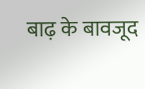बाढ़ के बावजूद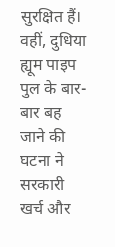सुरक्षित हैं। वहीं, दुधिया ह्यूम पाइप पुल के बार-बार बह जाने की घटना ने सरकारी खर्च और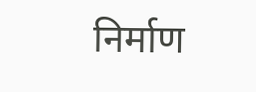निर्माण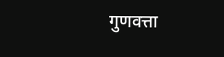गुणवत्ता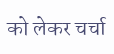को लेकर चर्चा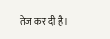तेज कर दी है।